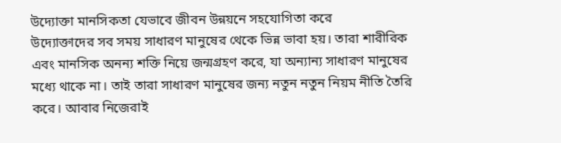উদ্যোক্তা মানসিকতা যেভাবে জীবন উন্নয়নে সহযোগিতা করে
উদ্যোক্তাদের সব সময় সাধারণ মানুষের থেকে ভিন্ন ভাবা হয়। তারা শারীরিক এবং মানসিক অনন্য শক্তি নিয়ে জন্মগ্রহণ করে, যা অন্যান্য সাধারণ মানুষের মধ্যে থাকে না। তাই তারা সাধারণ মানুষের জন্য নতুন নতুন নিয়ম নীতি তৈরি করে। আবার নিজেরাই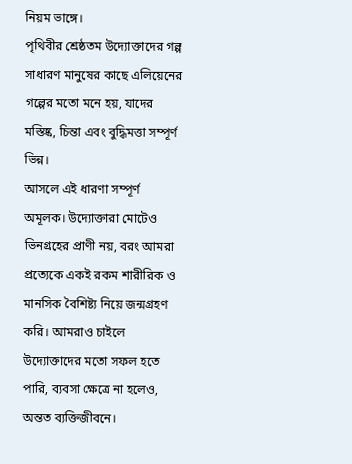নিয়ম ভাঙ্গে।
পৃথিবীর শ্রেষ্ঠতম উদ্যোক্তাদের গল্প সাধারণ মানুষের কাছে এলিয়েনের গল্পের মতো মনে হয়, যাদের মস্তিষ্ক, চিন্তা এবং বুদ্ধিমত্তা সম্পূর্ণ ভিন্ন।
আসলে এই ধারণা সম্পূর্ণ অমূলক। উদ্যোক্তারা মোটেও ভিনগ্রহের প্রাণী নয়, বরং আমরা প্রত্যেকে একই রকম শারীরিক ও মানসিক বৈশিষ্ট্য নিয়ে জন্মগ্রহণ করি। আমরাও চাইলে উদ্যোক্তাদের মতো সফল হতে পারি, ব্যবসা ক্ষেত্রে না হলেও, অন্তত ব্যক্তিজীবনে।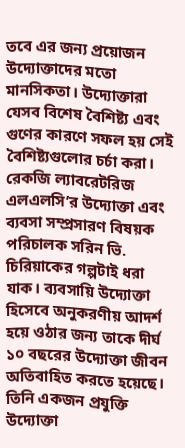তবে এর জন্য প্রয়োজন উদ্যোক্তাদের মতো মানসিকতা। উদ্যোক্তারা যেসব বিশেষ বৈশিষ্ট্য এবং গুণের কারণে সফল হয় সেই বৈশিষ্ট্যগুলোর চর্চা করা।
রেকজি ল্যাবরেটরিজ এলএলসি’র উদ্যোক্তা এবং ব্যবসা সম্প্রসারণ বিষয়ক পরিচালক সরিন ভি. চিরিয়াকের গল্পটাই ধরা যাক। ব্যবসায়ি উদ্যোক্তা হিসেবে অনুকরণীয় আদর্শ হয়ে ওঠার জন্য তাকে দীর্ঘ ১০ বছরের উদ্যোক্তা জীবন অতিবাহিত করতে হয়েছে। তিনি একজন প্রযুক্তি উদ্যোক্তা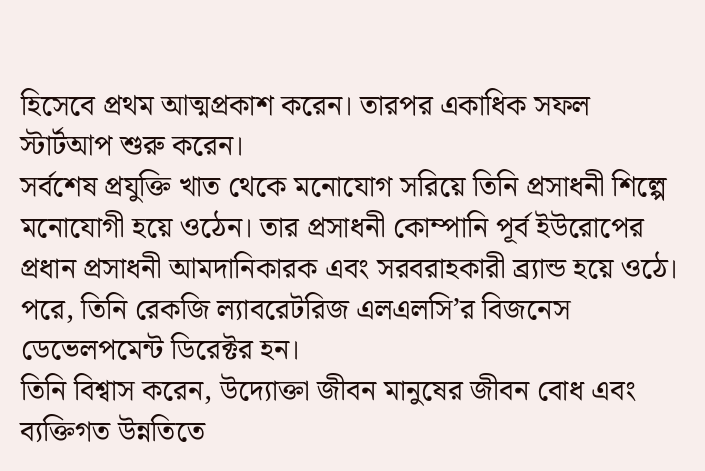হিসেবে প্রথম আত্মপ্রকাশ করেন। তারপর একাধিক সফল স্টার্টআপ শুরু করেন।
সর্বশেষ প্রযুক্তি খাত থেকে মনোযোগ সরিয়ে তিনি প্রসাধনী শিল্পে মনোযোগী হয়ে ওঠেন। তার প্রসাধনী কোম্পানি পূর্ব ইউরোপের প্রধান প্রসাধনী আমদানিকারক এবং সরবরাহকারী ব্র্যান্ড হয়ে ওঠে। পরে, তিনি রেকজি ল্যাবরেটরিজ এলএলসি’র বিজনেস ডেভেলপমেন্ট ডিরেক্টর হন।
তিনি বিশ্বাস করেন, উদ্যোক্তা জীবন মানুষের জীবন বোধ এবং ব্যক্তিগত উন্নতিতে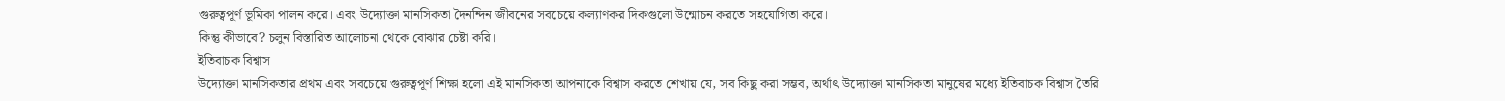গুরুত্বপূর্ণ ভূমিকা পালন করে। এবং উদ্যোক্তা মানসিকতা দৈনন্দিন জীবনের সবচেয়ে কল্যাণকর দিকগুলো উন্মোচন করতে সহযোগিতা করে।
কিন্তু কীভাবে? চলুন বিস্তারিত আলোচনা থেকে বোঝার চেষ্টা করি।
ইতিবাচক বিশ্বাস
উদ্যোক্তা মানসিকতার প্রথম এবং সবচেয়ে গুরুত্বপূর্ণ শিক্ষা হলো এই মানসিকতা আপনাকে বিশ্বাস করতে শেখায় যে, সব কিছু করা সম্ভব, অর্থাৎ উদ্যোক্তা মানসিকতা মানুষের মধ্যে ইতিবাচক বিশ্বাস তৈরি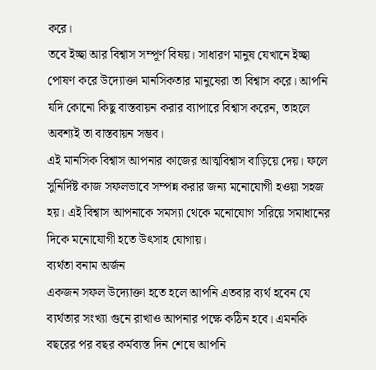করে।
তবে ইচ্ছা আর বিশ্বাস সম্পূর্ণ বিষয়। সাধারণ মানুষ যেখানে ইচ্ছা পোষণ করে উদ্যোক্তা মানসিকতার মানুষেরা তা বিশ্বাস করে। আপনি যদি কোনো কিছু বাস্তবায়ন করার ব্যাপারে বিশ্বাস করেন, তাহলে অবশ্যই তা বাস্তবায়ন সম্ভব।
এই মানসিক বিশ্বাস আপনার কাজের আত্মবিশ্বাস বাড়িয়ে দেয়। ফলে সুনির্দিষ্ট কাজ সফলভাবে সম্পন্ন করার জন্য মনোযোগী হওয়া সহজ হয়। এই বিশ্বাস আপনাকে সমস্যা থেকে মনোযোগ সরিয়ে সমাধানের দিকে মনোযোগী হতে উৎসাহ যোগায়।
ব্যর্থতা বনাম অর্জন
একজন সফল উদ্যোক্তা হতে হলে আপনি এতবার ব্যর্থ হবেন যে ব্যর্থতার সংখ্যা গুনে রাখাও আপনার পক্ষে কঠিন হবে। এমনকি বছরের পর বছর কর্মব্যস্ত দিন শেষে আপনি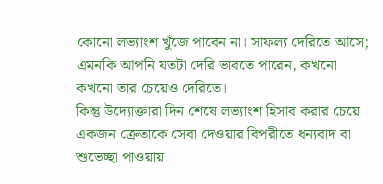কোনো লভ্যাংশ খুঁজে পাবেন না। সাফল্য দেরিতে আসে; এমনকি আপনি যতটা দেরি ভাবতে পারেন, কখনো কখনো তার চেয়েও দেরিতে।
কিন্তু উদ্যোক্তারা দিন শেষে লভ্যাংশ হিসাব করার চেয়ে একজন ক্রেতাকে সেবা দেওয়ার বিপরীতে ধন্যবাদ বা শুভেচ্ছা পাওয়ায়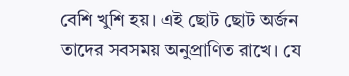বেশি খুশি হয়। এই ছোট ছোট অর্জন তাদের সবসময় অনুপ্রাণিত রাখে। যে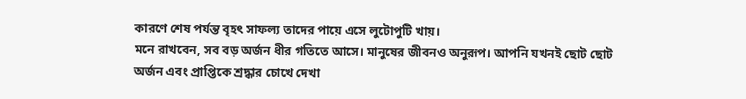কারণে শেষ পর্যন্ত বৃহৎ সাফল্য তাদের পায়ে এসে লুটোপুটি খায়।
মনে রাখবেন, সব বড় অর্জন ধীর গতিতে আসে। মানুষের জীবনও অনুরূপ। আপনি যখনই ছোট ছোট অর্জন এবং প্রাপ্তিকে শ্রদ্ধার চোখে দেখা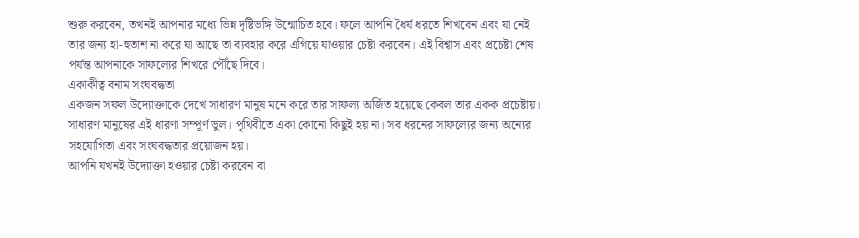শুরু করবেন, তখনই আপনার মধ্যে ভিন্ন দৃষ্টিভঙ্গি উন্মোচিত হবে। ফলে আপনি ধৈর্য ধরতে শিখবেন এবং যা নেই তার জন্য হা-হুতাশ না করে যা আছে তা ব্যবহার করে এগিয়ে যাওয়ার চেষ্টা করবেন। এই বিশ্বাস এবং প্রচেষ্টা শেষ পর্যন্ত আপনাকে সাফল্যের শিখরে পৌঁছে দিবে।
একাকীত্ব বনাম সংঘবদ্ধতা
একজন সফল উদ্যোক্তাকে দেখে সাধারণ মানুষ মনে করে তার সাফল্য অর্জিত হয়েছে কেবল তার একক প্রচেষ্টায়। সাধারণ মানুষের এই ধারণা সম্পূর্ণ ভুল। পৃথিবীতে একা কোনো কিছুই হয় না। সব ধরনের সাফল্যের জন্য অন্যের সহযোগিতা এবং সংঘবদ্ধতার প্রয়োজন হয়।
আপনি যখনই উদ্যোক্তা হওয়ার চেষ্টা করবেন বা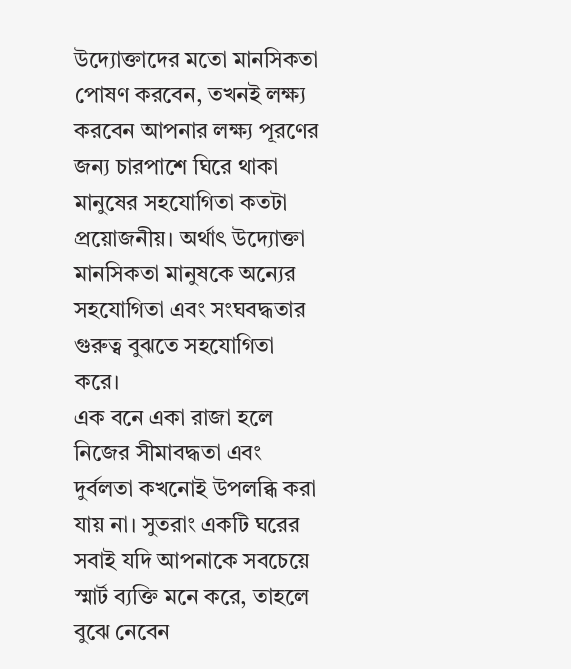উদ্যোক্তাদের মতো মানসিকতা পোষণ করবেন, তখনই লক্ষ্য করবেন আপনার লক্ষ্য পূরণের জন্য চারপাশে ঘিরে থাকা মানুষের সহযোগিতা কতটা প্রয়োজনীয়। অর্থাৎ উদ্যোক্তা মানসিকতা মানুষকে অন্যের সহযোগিতা এবং সংঘবদ্ধতার গুরুত্ব বুঝতে সহযোগিতা করে।
এক বনে একা রাজা হলে নিজের সীমাবদ্ধতা এবং দুর্বলতা কখনোই উপলব্ধি করা যায় না। সুতরাং একটি ঘরের সবাই যদি আপনাকে সবচেয়ে স্মার্ট ব্যক্তি মনে করে, তাহলে বুঝে নেবেন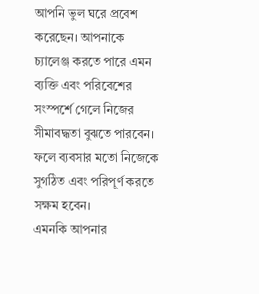আপনি ভুল ঘরে প্রবেশ করেছেন। আপনাকে চ্যালেঞ্জ করতে পারে এমন ব্যক্তি এবং পরিবেশের সংস্পর্শে গেলে নিজের সীমাবদ্ধতা বুঝতে পারবেন। ফলে ব্যবসার মতো নিজেকে সুগঠিত এবং পরিপূর্ণ করতে সক্ষম হবেন।
এমনকি আপনার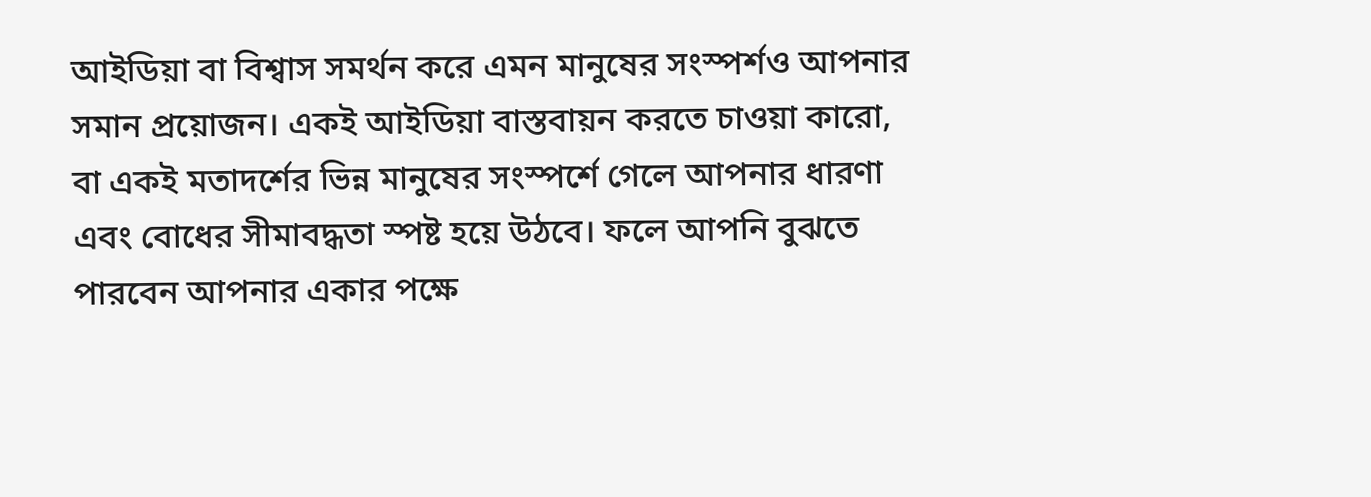আইডিয়া বা বিশ্বাস সমর্থন করে এমন মানুষের সংস্পর্শও আপনার সমান প্রয়োজন। একই আইডিয়া বাস্তবায়ন করতে চাওয়া কারো, বা একই মতাদর্শের ভিন্ন মানুষের সংস্পর্শে গেলে আপনার ধারণা এবং বোধের সীমাবদ্ধতা স্পষ্ট হয়ে উঠবে। ফলে আপনি বুঝতে পারবেন আপনার একার পক্ষে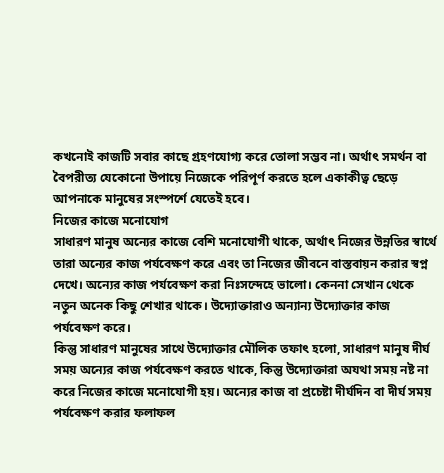কখনোই কাজটি সবার কাছে গ্রহণযোগ্য করে তোলা সম্ভব না। অর্থাৎ সমর্থন বা বৈপরীত্য যেকোনো উপায়ে নিজেকে পরিপূর্ণ করতে হলে একাকীত্ব ছেড়ে আপনাকে মানুষের সংস্পর্শে যেতেই হবে।
নিজের কাজে মনোযোগ
সাধারণ মানুষ অন্যের কাজে বেশি মনোযোগী থাকে, অর্থাৎ নিজের উন্নতির স্বার্থে তারা অন্যের কাজ পর্যবেক্ষণ করে এবং তা নিজের জীবনে বাস্তবায়ন করার স্বপ্ন দেখে। অন্যের কাজ পর্যবেক্ষণ করা নিঃসন্দেহে ভালো। কেননা সেখান থেকে নতুন অনেক কিছু শেখার থাকে। উদ্যোক্তারাও অন্যান্য উদ্যোক্তার কাজ পর্যবেক্ষণ করে।
কিন্তু সাধারণ মানুষের সাথে উদ্যোক্তার মৌলিক তফাৎ হলো, সাধারণ মানুষ দীর্ঘ সময় অন্যের কাজ পর্যবেক্ষণ করতে থাকে, কিন্তু উদ্যোক্তারা অযথা সময় নষ্ট না করে নিজের কাজে মনোযোগী হয়। অন্যের কাজ বা প্রচেষ্টা দীর্ঘদিন বা দীর্ঘ সময় পর্যবেক্ষণ করার ফলাফল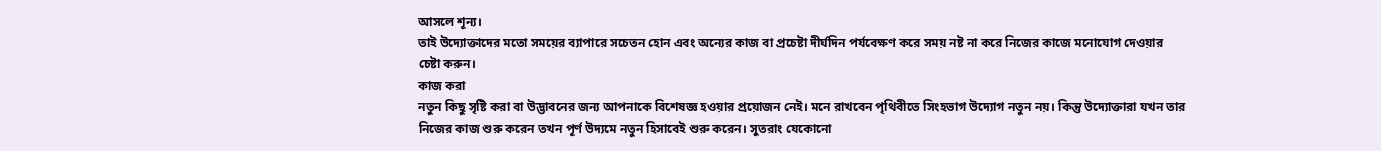আসলে শূন্য।
তাই উদ্যোক্তাদের মতো সময়ের ব্যাপারে সচেতন হোন এবং অন্যের কাজ বা প্রচেষ্টা দীর্ঘদিন পর্যবেক্ষণ করে সময় নষ্ট না করে নিজের কাজে মনোযোগ দেওয়ার চেষ্টা করুন।
কাজ করা
নতুন কিছু সৃষ্টি করা বা উদ্ভাবনের জন্য আপনাকে বিশেষজ্ঞ হওয়ার প্রয়োজন নেই। মনে রাখবেন পৃথিবীতে সিংহভাগ উদ্যোগ নতুন নয়। কিন্তু উদ্যোক্তারা যখন তার নিজের কাজ শুরু করেন তখন পূর্ণ উদ্যমে নতুন হিসাবেই শুরু করেন। সুতরাং যেকোনো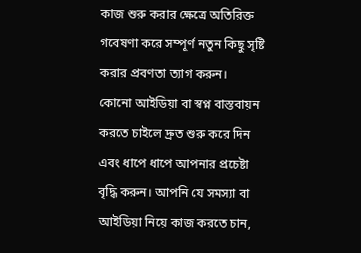কাজ শুরু করার ক্ষেত্রে অতিরিক্ত গবেষণা করে সম্পূর্ণ নতুন কিছু সৃষ্টি করার প্রবণতা ত্যাগ করুন।
কোনো আইডিয়া বা স্বপ্ন বাস্তবায়ন করতে চাইলে দ্রুত শুরু করে দিন এবং ধাপে ধাপে আপনার প্রচেষ্টা বৃদ্ধি করুন। আপনি যে সমস্যা বা আইডিয়া নিয়ে কাজ করতে চান,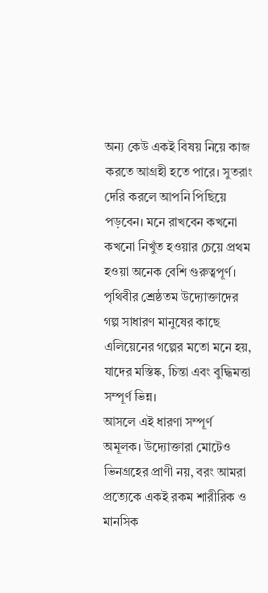অন্য কেউ একই বিষয় নিয়ে কাজ করতে আগ্রহী হতে পারে। সুতরাং দেরি করলে আপনি পিছিয়ে পড়বেন। মনে রাখবেন কখনো কখনো নিখুঁত হওয়ার চেয়ে প্রথম হওয়া অনেক বেশি গুরুত্বপূর্ণ।
পৃথিবীর শ্রেষ্ঠতম উদ্যোক্তাদের গল্প সাধারণ মানুষের কাছে এলিয়েনের গল্পের মতো মনে হয়, যাদের মস্তিষ্ক, চিন্তা এবং বুদ্ধিমত্তা সম্পূর্ণ ভিন্ন।
আসলে এই ধারণা সম্পূর্ণ অমূলক। উদ্যোক্তারা মোটেও ভিনগ্রহের প্রাণী নয়, বরং আমরা প্রত্যেকে একই রকম শারীরিক ও মানসিক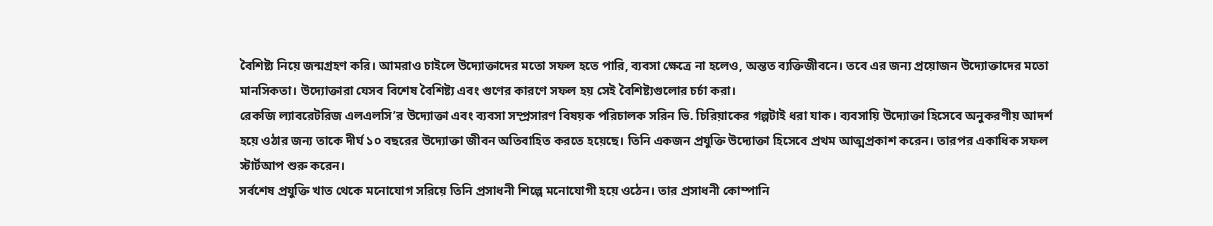বৈশিষ্ট্য নিয়ে জন্মগ্রহণ করি। আমরাও চাইলে উদ্যোক্তাদের মতো সফল হতে পারি, ব্যবসা ক্ষেত্রে না হলেও, অন্তত ব্যক্তিজীবনে। তবে এর জন্য প্রয়োজন উদ্যোক্তাদের মতো মানসিকতা। উদ্যোক্তারা যেসব বিশেষ বৈশিষ্ট্য এবং গুণের কারণে সফল হয় সেই বৈশিষ্ট্যগুলোর চর্চা করা।
রেকজি ল্যাবরেটরিজ এলএলসি’র উদ্যোক্তা এবং ব্যবসা সম্প্রসারণ বিষয়ক পরিচালক সরিন ভি. চিরিয়াকের গল্পটাই ধরা যাক। ব্যবসায়ি উদ্যোক্তা হিসেবে অনুকরণীয় আদর্শ হয়ে ওঠার জন্য তাকে দীর্ঘ ১০ বছরের উদ্যোক্তা জীবন অতিবাহিত করতে হয়েছে। তিনি একজন প্রযুক্তি উদ্যোক্তা হিসেবে প্রথম আত্মপ্রকাশ করেন। তারপর একাধিক সফল স্টার্টআপ শুরু করেন।
সর্বশেষ প্রযুক্তি খাত থেকে মনোযোগ সরিয়ে তিনি প্রসাধনী শিল্পে মনোযোগী হয়ে ওঠেন। তার প্রসাধনী কোম্পানি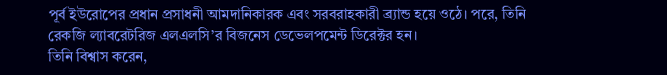পূর্ব ইউরোপের প্রধান প্রসাধনী আমদানিকারক এবং সরবরাহকারী ব্র্যান্ড হয়ে ওঠে। পরে, তিনি রেকজি ল্যাবরেটরিজ এলএলসি’র বিজনেস ডেভেলপমেন্ট ডিরেক্টর হন।
তিনি বিশ্বাস করেন,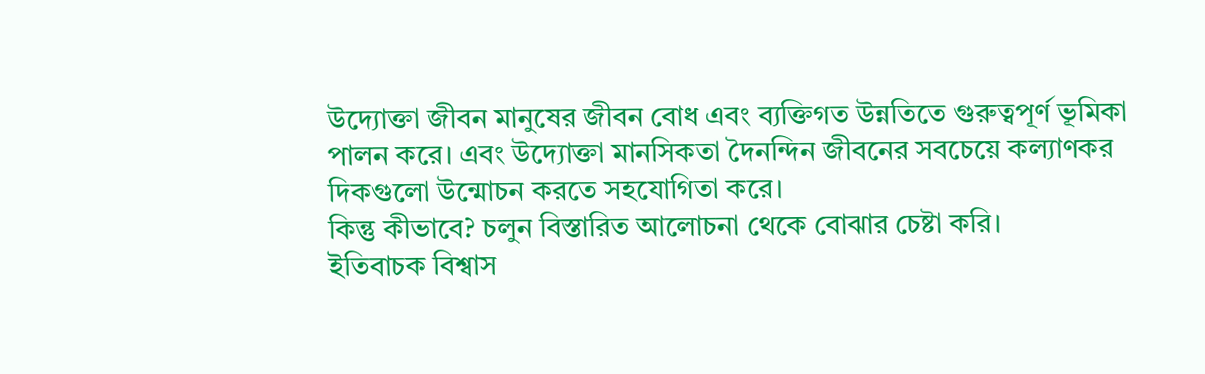উদ্যোক্তা জীবন মানুষের জীবন বোধ এবং ব্যক্তিগত উন্নতিতে গুরুত্বপূর্ণ ভূমিকা পালন করে। এবং উদ্যোক্তা মানসিকতা দৈনন্দিন জীবনের সবচেয়ে কল্যাণকর দিকগুলো উন্মোচন করতে সহযোগিতা করে।
কিন্তু কীভাবে? চলুন বিস্তারিত আলোচনা থেকে বোঝার চেষ্টা করি।
ইতিবাচক বিশ্বাস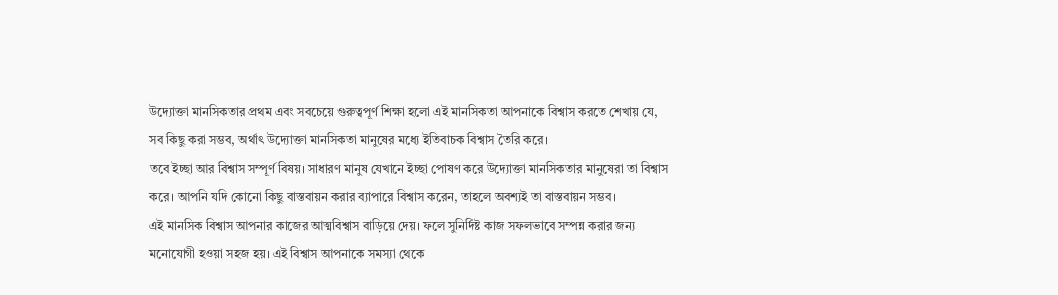উদ্যোক্তা মানসিকতার প্রথম এবং সবচেয়ে গুরুত্বপূর্ণ শিক্ষা হলো এই মানসিকতা আপনাকে বিশ্বাস করতে শেখায় যে, সব কিছু করা সম্ভব, অর্থাৎ উদ্যোক্তা মানসিকতা মানুষের মধ্যে ইতিবাচক বিশ্বাস তৈরি করে।
তবে ইচ্ছা আর বিশ্বাস সম্পূর্ণ বিষয়। সাধারণ মানুষ যেখানে ইচ্ছা পোষণ করে উদ্যোক্তা মানসিকতার মানুষেরা তা বিশ্বাস করে। আপনি যদি কোনো কিছু বাস্তবায়ন করার ব্যাপারে বিশ্বাস করেন, তাহলে অবশ্যই তা বাস্তবায়ন সম্ভব।
এই মানসিক বিশ্বাস আপনার কাজের আত্মবিশ্বাস বাড়িয়ে দেয়। ফলে সুনির্দিষ্ট কাজ সফলভাবে সম্পন্ন করার জন্য মনোযোগী হওয়া সহজ হয়। এই বিশ্বাস আপনাকে সমস্যা থেকে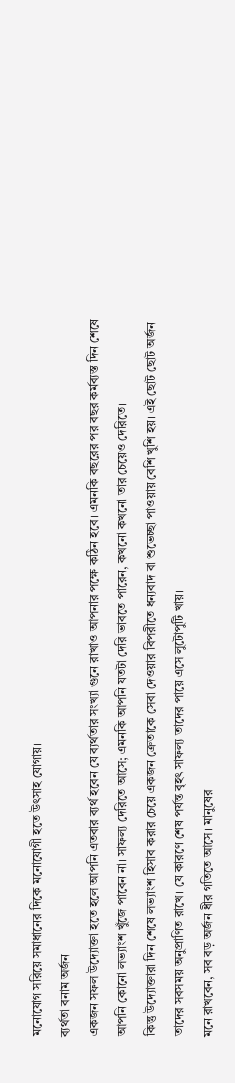মনোযোগ সরিয়ে সমাধানের দিকে মনোযোগী হতে উৎসাহ যোগায়।
ব্যর্থতা বনাম অর্জন
একজন সফল উদ্যোক্তা হতে হলে আপনি এতবার ব্যর্থ হবেন যে ব্যর্থতার সংখ্যা গুনে রাখাও আপনার পক্ষে কঠিন হবে। এমনকি বছরের পর বছর কর্মব্যস্ত দিন শেষে আপনি কোনো লভ্যাংশ খুঁজে পাবেন না। সাফল্য দেরিতে আসে; এমনকি আপনি যতটা দেরি ভাবতে পারেন, কখনো কখনো তার চেয়েও দেরিতে।
কিন্তু উদ্যোক্তারা দিন শেষে লভ্যাংশ হিসাব করার চেয়ে একজন ক্রেতাকে সেবা দেওয়ার বিপরীতে ধন্যবাদ বা শুভেচ্ছা পাওয়ায় বেশি খুশি হয়। এই ছোট ছোট অর্জন তাদের সবসময় অনুপ্রাণিত রাখে। যে কারণে শেষ পর্যন্ত বৃহৎ সাফল্য তাদের পায়ে এসে লুটোপুটি খায়।
মনে রাখবেন, সব বড় অর্জন ধীর গতিতে আসে। মানুষের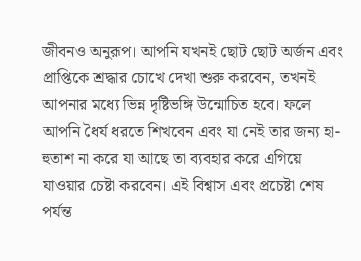জীবনও অনুরূপ। আপনি যখনই ছোট ছোট অর্জন এবং প্রাপ্তিকে শ্রদ্ধার চোখে দেখা শুরু করবেন, তখনই আপনার মধ্যে ভিন্ন দৃষ্টিভঙ্গি উন্মোচিত হবে। ফলে আপনি ধৈর্য ধরতে শিখবেন এবং যা নেই তার জন্য হা-হুতাশ না করে যা আছে তা ব্যবহার করে এগিয়ে যাওয়ার চেষ্টা করবেন। এই বিশ্বাস এবং প্রচেষ্টা শেষ পর্যন্ত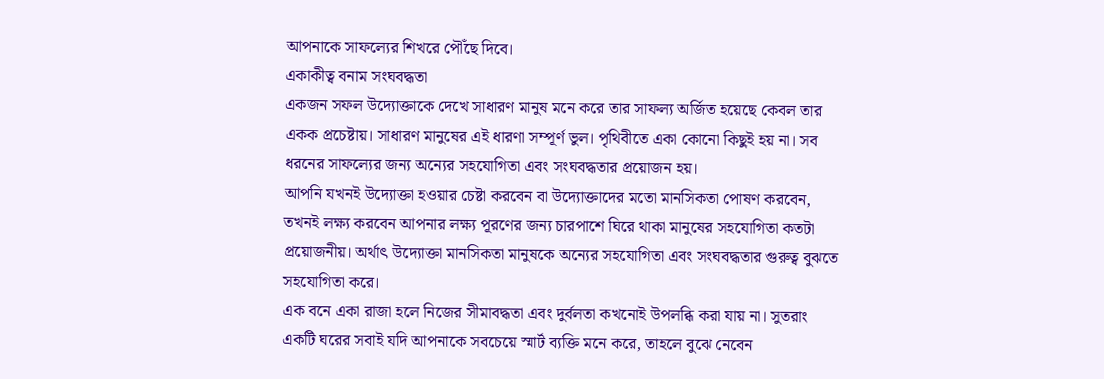আপনাকে সাফল্যের শিখরে পৌঁছে দিবে।
একাকীত্ব বনাম সংঘবদ্ধতা
একজন সফল উদ্যোক্তাকে দেখে সাধারণ মানুষ মনে করে তার সাফল্য অর্জিত হয়েছে কেবল তার একক প্রচেষ্টায়। সাধারণ মানুষের এই ধারণা সম্পূর্ণ ভুল। পৃথিবীতে একা কোনো কিছুই হয় না। সব ধরনের সাফল্যের জন্য অন্যের সহযোগিতা এবং সংঘবদ্ধতার প্রয়োজন হয়।
আপনি যখনই উদ্যোক্তা হওয়ার চেষ্টা করবেন বা উদ্যোক্তাদের মতো মানসিকতা পোষণ করবেন, তখনই লক্ষ্য করবেন আপনার লক্ষ্য পূরণের জন্য চারপাশে ঘিরে থাকা মানুষের সহযোগিতা কতটা প্রয়োজনীয়। অর্থাৎ উদ্যোক্তা মানসিকতা মানুষকে অন্যের সহযোগিতা এবং সংঘবদ্ধতার গুরুত্ব বুঝতে সহযোগিতা করে।
এক বনে একা রাজা হলে নিজের সীমাবদ্ধতা এবং দুর্বলতা কখনোই উপলব্ধি করা যায় না। সুতরাং একটি ঘরের সবাই যদি আপনাকে সবচেয়ে স্মার্ট ব্যক্তি মনে করে, তাহলে বুঝে নেবেন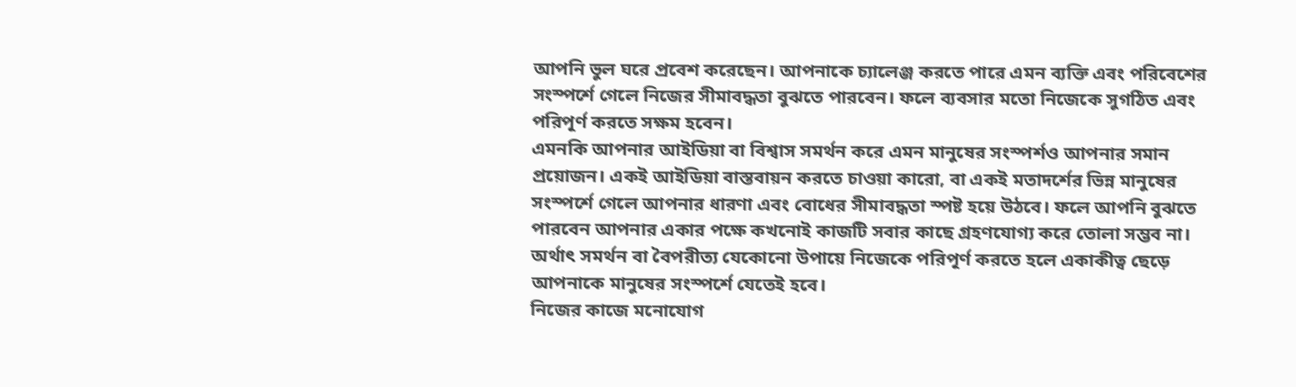আপনি ভুল ঘরে প্রবেশ করেছেন। আপনাকে চ্যালেঞ্জ করতে পারে এমন ব্যক্তি এবং পরিবেশের সংস্পর্শে গেলে নিজের সীমাবদ্ধতা বুঝতে পারবেন। ফলে ব্যবসার মতো নিজেকে সুগঠিত এবং পরিপূর্ণ করতে সক্ষম হবেন।
এমনকি আপনার আইডিয়া বা বিশ্বাস সমর্থন করে এমন মানুষের সংস্পর্শও আপনার সমান প্রয়োজন। একই আইডিয়া বাস্তবায়ন করতে চাওয়া কারো, বা একই মতাদর্শের ভিন্ন মানুষের সংস্পর্শে গেলে আপনার ধারণা এবং বোধের সীমাবদ্ধতা স্পষ্ট হয়ে উঠবে। ফলে আপনি বুঝতে পারবেন আপনার একার পক্ষে কখনোই কাজটি সবার কাছে গ্রহণযোগ্য করে তোলা সম্ভব না। অর্থাৎ সমর্থন বা বৈপরীত্য যেকোনো উপায়ে নিজেকে পরিপূর্ণ করতে হলে একাকীত্ব ছেড়ে আপনাকে মানুষের সংস্পর্শে যেতেই হবে।
নিজের কাজে মনোযোগ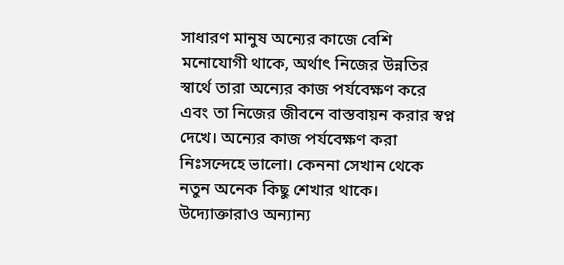সাধারণ মানুষ অন্যের কাজে বেশি মনোযোগী থাকে, অর্থাৎ নিজের উন্নতির স্বার্থে তারা অন্যের কাজ পর্যবেক্ষণ করে এবং তা নিজের জীবনে বাস্তবায়ন করার স্বপ্ন দেখে। অন্যের কাজ পর্যবেক্ষণ করা নিঃসন্দেহে ভালো। কেননা সেখান থেকে নতুন অনেক কিছু শেখার থাকে। উদ্যোক্তারাও অন্যান্য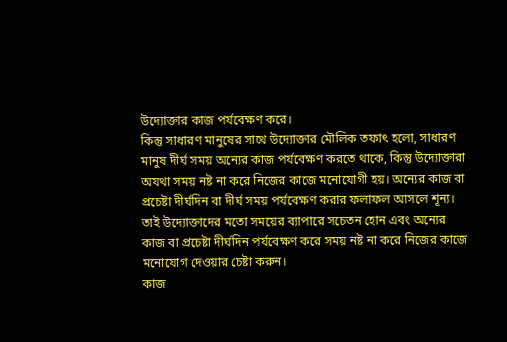উদ্যোক্তার কাজ পর্যবেক্ষণ করে।
কিন্তু সাধারণ মানুষের সাথে উদ্যোক্তার মৌলিক তফাৎ হলো, সাধারণ মানুষ দীর্ঘ সময় অন্যের কাজ পর্যবেক্ষণ করতে থাকে, কিন্তু উদ্যোক্তারা অযথা সময় নষ্ট না করে নিজের কাজে মনোযোগী হয়। অন্যের কাজ বা প্রচেষ্টা দীর্ঘদিন বা দীর্ঘ সময় পর্যবেক্ষণ করার ফলাফল আসলে শূন্য।
তাই উদ্যোক্তাদের মতো সময়ের ব্যাপারে সচেতন হোন এবং অন্যের কাজ বা প্রচেষ্টা দীর্ঘদিন পর্যবেক্ষণ করে সময় নষ্ট না করে নিজের কাজে মনোযোগ দেওয়ার চেষ্টা করুন।
কাজ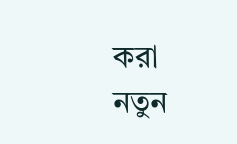করা
নতুন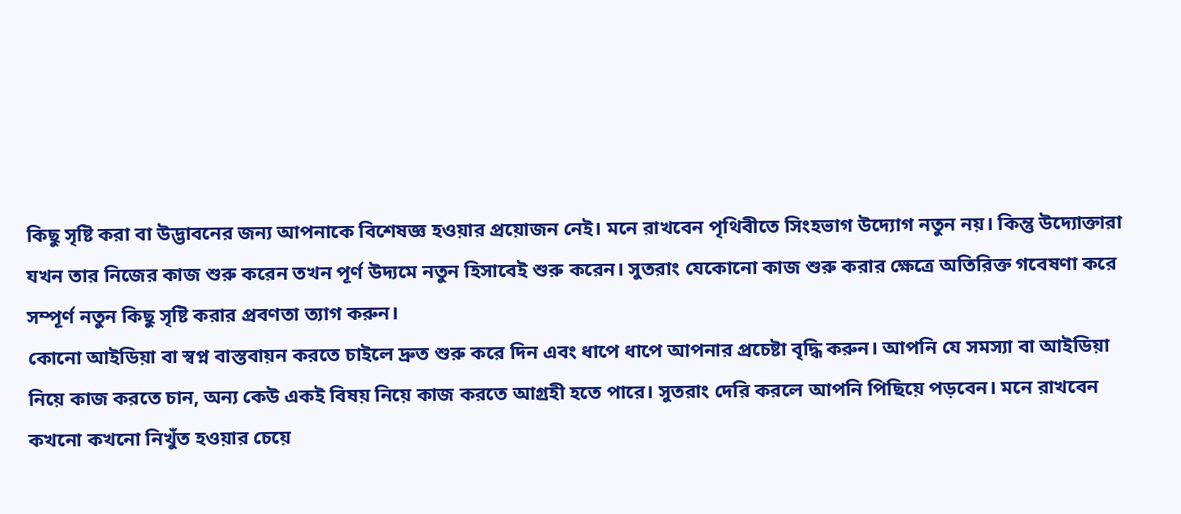কিছু সৃষ্টি করা বা উদ্ভাবনের জন্য আপনাকে বিশেষজ্ঞ হওয়ার প্রয়োজন নেই। মনে রাখবেন পৃথিবীতে সিংহভাগ উদ্যোগ নতুন নয়। কিন্তু উদ্যোক্তারা যখন তার নিজের কাজ শুরু করেন তখন পূর্ণ উদ্যমে নতুন হিসাবেই শুরু করেন। সুতরাং যেকোনো কাজ শুরু করার ক্ষেত্রে অতিরিক্ত গবেষণা করে সম্পূর্ণ নতুন কিছু সৃষ্টি করার প্রবণতা ত্যাগ করুন।
কোনো আইডিয়া বা স্বপ্ন বাস্তবায়ন করতে চাইলে দ্রুত শুরু করে দিন এবং ধাপে ধাপে আপনার প্রচেষ্টা বৃদ্ধি করুন। আপনি যে সমস্যা বা আইডিয়া নিয়ে কাজ করতে চান, অন্য কেউ একই বিষয় নিয়ে কাজ করতে আগ্রহী হতে পারে। সুতরাং দেরি করলে আপনি পিছিয়ে পড়বেন। মনে রাখবেন কখনো কখনো নিখুঁত হওয়ার চেয়ে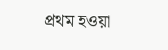প্রথম হওয়া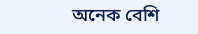অনেক বেশি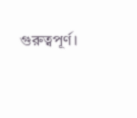গুরুত্বপূর্ণ।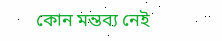কোন মন্তব্য নেই